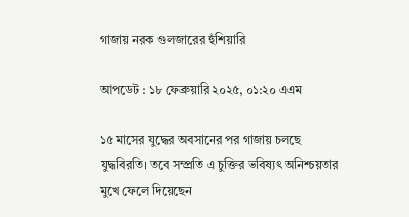গাজায় নরক গুলজারের হুঁশিয়ারি

আপডেট : ১৮ ফেব্রুয়ারি ২০২৫, ০১:২০ এএম

১৫ মাসের যুদ্ধের অবসানের পর গাজায় চলছে যুদ্ধবিরতি। তবে সম্প্রতি এ চুক্তির ভবিষ্যৎ অনিশ্চয়তার মুখে ফেলে দিয়েছেন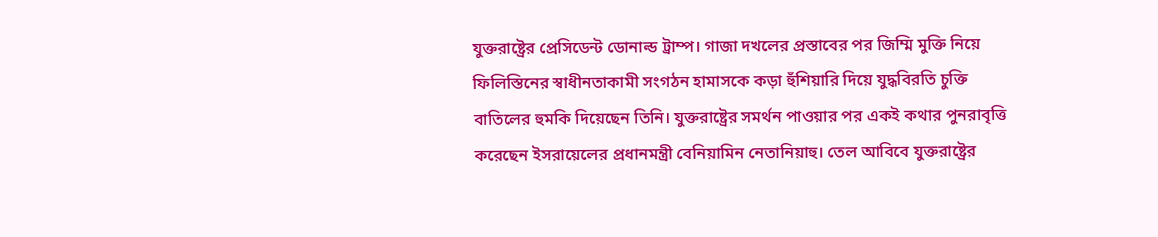যুক্তরাষ্ট্রের প্রেসিডেন্ট ডোনাল্ড ট্রাম্প। গাজা দখলের প্রস্তাবের পর জিম্মি মুক্তি নিয়ে ফিলিস্তিনের স্বাধীনতাকামী সংগঠন হামাসকে কড়া হুঁশিয়ারি দিয়ে যুদ্ধবিরতি চুক্তি বাতিলের হুমকি দিয়েছেন তিনি। যুক্তরাষ্ট্রের সমর্থন পাওয়ার পর একই কথার পুনরাবৃত্তি করেছেন ইসরায়েলের প্রধানমন্ত্রী বেনিয়ামিন নেতানিয়াহু। তেল আবিবে যুক্তরাষ্ট্রের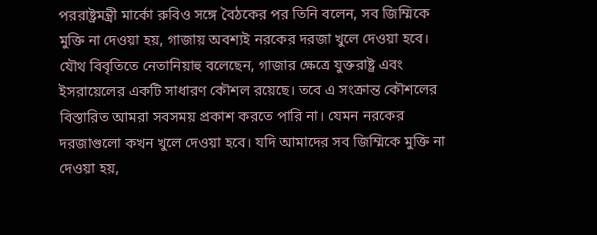পররাষ্ট্রমন্ত্রী মার্কো রুবিও সঙ্গে বৈঠকের পর তিনি বলেন, সব জিম্মিকে মুক্তি না দেওয়া হয়, গাজায় অবশ্যই নরকের দরজা খুলে দেওয়া হবে। যৌথ বিবৃতিতে নেতানিয়াহু বলেছেন, গাজার ক্ষেত্রে যুক্তরাষ্ট্র এবং ইসরায়েলের একটি সাধারণ কৌশল রয়েছে। তবে এ সংক্রান্ত কৌশলের বিস্তারিত আমরা সবসময় প্রকাশ করতে পারি না। যেমন নরকের দরজাগুলো কখন খুলে দেওয়া হবে। যদি আমাদের সব জিম্মিকে মুক্তি না দেওয়া হয়,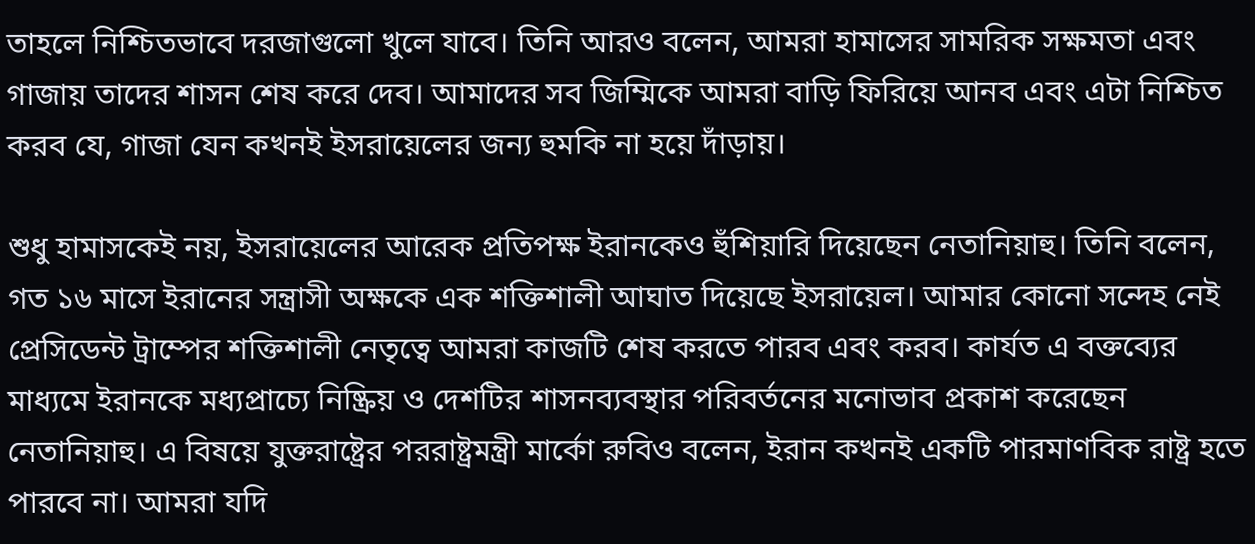তাহলে নিশ্চিতভাবে দরজাগুলো খুলে যাবে। তিনি আরও বলেন, আমরা হামাসের সামরিক সক্ষমতা এবং গাজায় তাদের শাসন শেষ করে দেব। আমাদের সব জিম্মিকে আমরা বাড়ি ফিরিয়ে আনব এবং এটা নিশ্চিত করব যে, গাজা যেন কখনই ইসরায়েলের জন্য হুমকি না হয়ে দাঁড়ায়।

শুধু হামাসকেই নয়, ইসরায়েলের আরেক প্রতিপক্ষ ইরানকেও হুঁশিয়ারি দিয়েছেন নেতানিয়াহু। তিনি বলেন, গত ১৬ মাসে ইরানের সন্ত্রাসী অক্ষকে এক শক্তিশালী আঘাত দিয়েছে ইসরায়েল। আমার কোনো সন্দেহ নেই প্রেসিডেন্ট ট্রাম্পের শক্তিশালী নেতৃত্বে আমরা কাজটি শেষ করতে পারব এবং করব। কার্যত এ বক্তব্যের মাধ্যমে ইরানকে মধ্যপ্রাচ্যে নিষ্ক্রিয় ও দেশটির শাসনব্যবস্থার পরিবর্তনের মনোভাব প্রকাশ করেছেন নেতানিয়াহু। এ বিষয়ে যুক্তরাষ্ট্রের পররাষ্ট্রমন্ত্রী মার্কো রুবিও বলেন, ইরান কখনই একটি পারমাণবিক রাষ্ট্র হতে পারবে না। আমরা যদি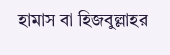হামাস বা হিজবুল্লাহর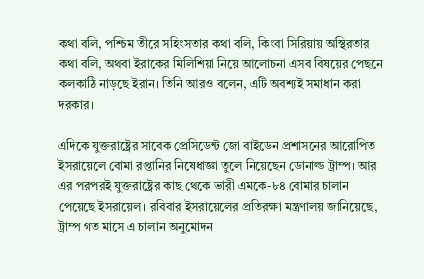কথা বলি, পশ্চিম তীরে সহিংসতার কথা বলি, কিংবা সিরিয়ায় অস্থিরতার কথা বলি, অথবা ইরাকের মিলিশিয়া নিয়ে আলোচনা এসব বিষয়ের পেছনে কলকাঠি নাড়ছে ইরান। তিনি আরও বলেন, এটি অবশ্যই সমাধান করা দরকার।

এদিকে যুক্তরাষ্ট্রের সাবেক প্রেসিডেন্ট জো বাইডেন প্রশাসনের আরোপিত ইসরায়েলে বোমা রপ্তানির নিষেধাজ্ঞা তুলে নিয়েছেন ডোনাল্ড ট্রাম্প। আর এর পরপরই যুক্তরাষ্ট্রের কাছ থেকে ভারী এমকে-৮৪ বোমার চালান পেয়েছে ইসরায়েল। রবিবার ইসরায়েলের প্রতিরক্ষা মন্ত্রণালয় জানিয়েছে, ট্রাম্প গত মাসে এ চালান অনুমোদন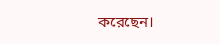করেছেন।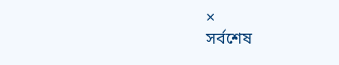×
সর্বশেষ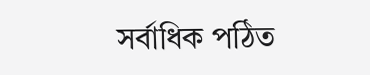সর্বাধিক পঠিত